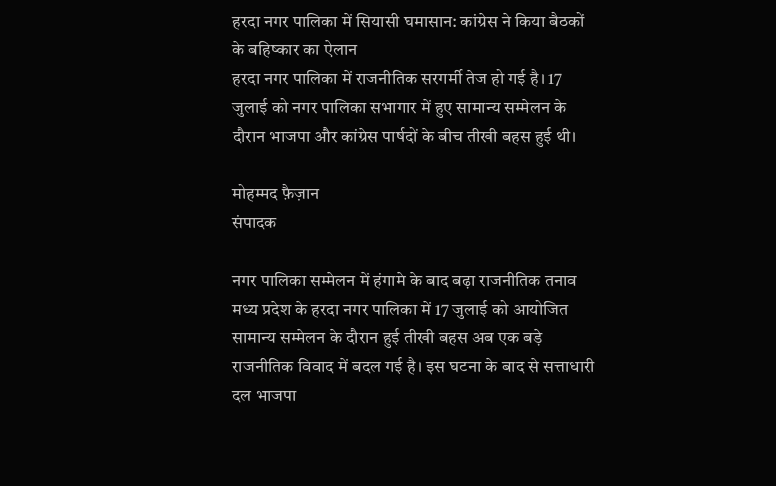हरदा नगर पालिका में सियासी घमासान: कांग्रेस ने किया बैठकों के बहिष्कार का ऐलान
हरदा नगर पालिका में राजनीतिक सरगर्मी तेज हो गई है। 17 जुलाई को नगर पालिका सभागार में हुए सामान्य सम्मेलन के दौरान भाजपा और कांग्रेस पार्षदों के बीच तीखी बहस हुई थी।

मोहम्मद फ़ैज़ान
संपादक

नगर पालिका सम्मेलन में हंगामे के बाद बढ़ा राजनीतिक तनाव
मध्य प्रदेश के हरदा नगर पालिका में 17 जुलाई को आयोजित सामान्य सम्मेलन के दौरान हुई तीखी बहस अब एक बड़े राजनीतिक विवाद में बदल गई है। इस घटना के बाद से सत्ताधारी दल भाजपा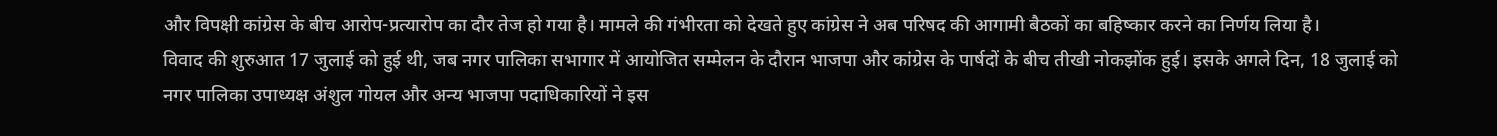और विपक्षी कांग्रेस के बीच आरोप-प्रत्यारोप का दौर तेज हो गया है। मामले की गंभीरता को देखते हुए कांग्रेस ने अब परिषद की आगामी बैठकों का बहिष्कार करने का निर्णय लिया है।
विवाद की शुरुआत 17 जुलाई को हुई थी, जब नगर पालिका सभागार में आयोजित सम्मेलन के दौरान भाजपा और कांग्रेस के पार्षदों के बीच तीखी नोकझोंक हुई। इसके अगले दिन, 18 जुलाई को नगर पालिका उपाध्यक्ष अंशुल गोयल और अन्य भाजपा पदाधिकारियों ने इस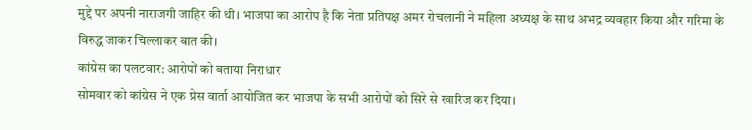मुद्दे पर अपनी नाराजगी जाहिर की थी। भाजपा का आरोप है कि नेता प्रतिपक्ष अमर रोचलानी ने महिला अध्यक्ष के साथ अभद्र व्यवहार किया और गरिमा के विरुद्ध जाकर चिल्लाकर बात की।
कांग्रेस का पलटवार: आरोपों को बताया निराधार
सोमवार को कांग्रेस ने एक प्रेस वार्ता आयोजित कर भाजपा के सभी आरोपों को सिरे से खारिज कर दिया।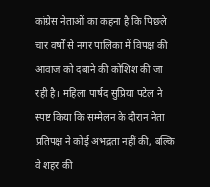कांग्रेस नेताओं का कहना है कि पिछले चार वर्षों से नगर पालिका में विपक्ष की आवाज को दबाने की कोशिश की जा रही है। महिला पार्षद सुप्रिया पटेल ने स्पष्ट किया कि सम्मेलन के दौरान नेता प्रतिपक्ष ने कोई अभद्रता नहीं की, बल्कि वे शहर की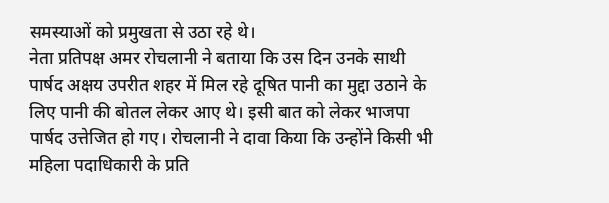समस्याओं को प्रमुखता से उठा रहे थे।
नेता प्रतिपक्ष अमर रोचलानी ने बताया कि उस दिन उनके साथी पार्षद अक्षय उपरीत शहर में मिल रहे दूषित पानी का मुद्दा उठाने के लिए पानी की बोतल लेकर आए थे। इसी बात को लेकर भाजपा पार्षद उत्तेजित हो गए। रोचलानी ने दावा किया कि उन्होंने किसी भी महिला पदाधिकारी के प्रति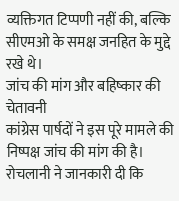व्यक्तिगत टिप्पणी नहीं की, बल्कि सीएमओ के समक्ष जनहित के मुद्दे रखे थे।
जांच की मांग और बहिष्कार की चेतावनी
कांग्रेस पार्षदों ने इस पूरे मामले की निष्पक्ष जांच की मांग की है। रोचलानी ने जानकारी दी कि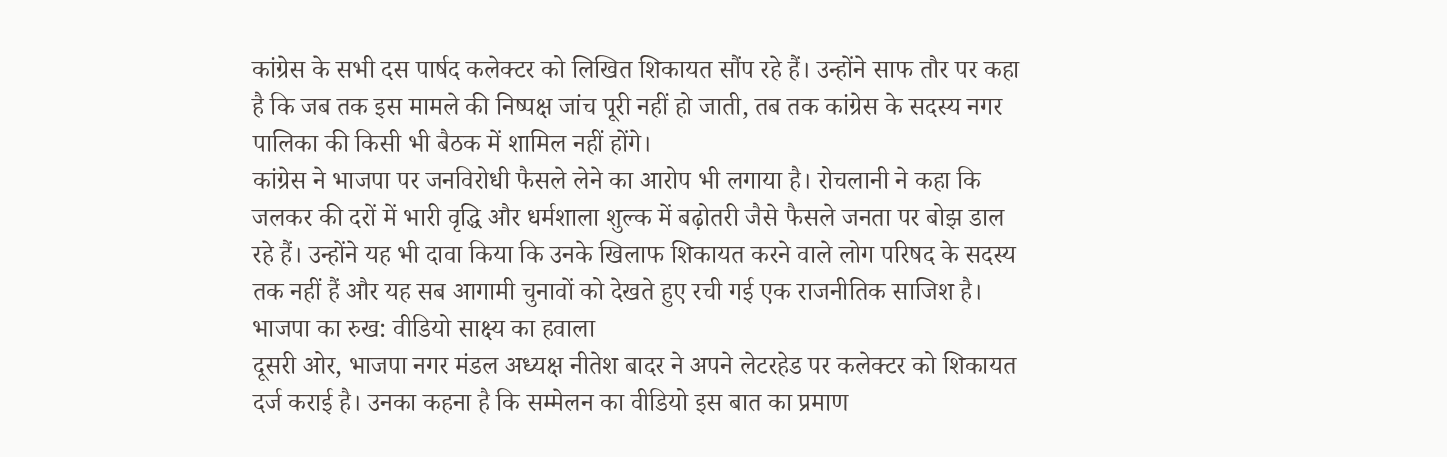कांग्रेस के सभी दस पार्षद कलेक्टर को लिखित शिकायत सौंप रहे हैं। उन्होंने साफ तौर पर कहा है कि जब तक इस मामले की निष्पक्ष जांच पूरी नहीं हो जाती, तब तक कांग्रेस के सदस्य नगर पालिका की किसी भी बैठक में शामिल नहीं होंगे।
कांग्रेस ने भाजपा पर जनविरोधी फैसले लेने का आरोप भी लगाया है। रोचलानी ने कहा कि जलकर की दरों में भारी वृद्धि और धर्मशाला शुल्क में बढ़ोतरी जैसे फैसले जनता पर बोझ डाल रहे हैं। उन्होंने यह भी दावा किया कि उनके खिलाफ शिकायत करने वाले लोग परिषद के सदस्य तक नहीं हैं और यह सब आगामी चुनावों को देखते हुए रची गई एक राजनीतिक साजिश है।
भाजपा का रुख: वीडियो साक्ष्य का हवाला
दूसरी ओर, भाजपा नगर मंडल अध्यक्ष नीतेश बादर ने अपने लेटरहेड पर कलेक्टर को शिकायत दर्ज कराई है। उनका कहना है कि सम्मेलन का वीडियो इस बात का प्रमाण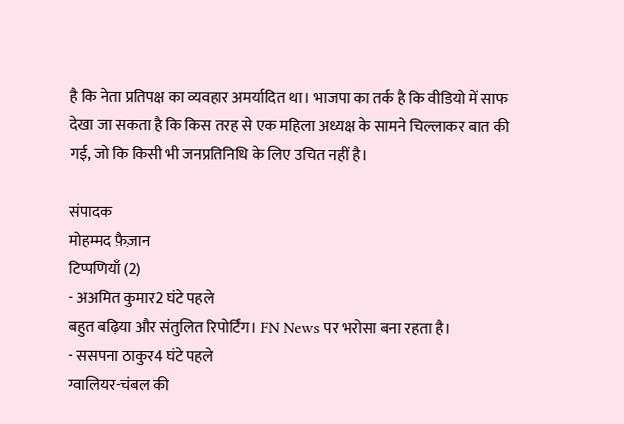है कि नेता प्रतिपक्ष का व्यवहार अमर्यादित था। भाजपा का तर्क है कि वीडियो में साफ देखा जा सकता है कि किस तरह से एक महिला अध्यक्ष के सामने चिल्लाकर बात की गई, जो कि किसी भी जनप्रतिनिधि के लिए उचित नहीं है।

संपादक
मोहम्मद फ़ैज़ान
टिप्पणियाँ (2)
- अअमित कुमार2 घंटे पहले
बहुत बढ़िया और संतुलित रिपोर्टिंग। FN News पर भरोसा बना रहता है।
- ससपना ठाकुर4 घंटे पहले
ग्वालियर-चंबल की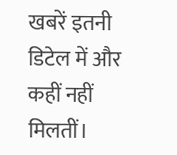खबरें इतनी डिटेल में और कहीं नहीं मिलतीं।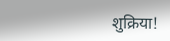शुक्रिया!